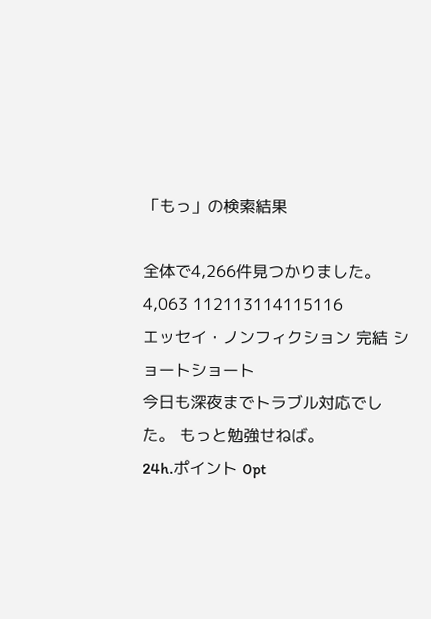「もっ」の検索結果

全体で4,266件見つかりました。
4,063 112113114115116
エッセイ・ノンフィクション 完結 ショートショート
今日も深夜までトラブル対応でした。 もっと勉強せねば。
24h.ポイント 0pt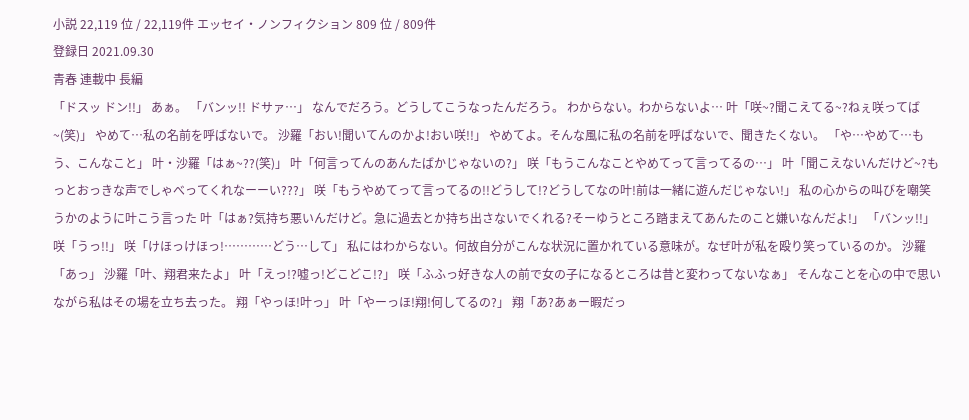小説 22,119 位 / 22,119件 エッセイ・ノンフィクション 809 位 / 809件
登録日 2021.09.30
青春 連載中 長編
「ドスッ ドン!!」 あぁ。 「バンッ!! ドサァ…」 なんでだろう。どうしてこうなったんだろう。 わからない。わからないよ… 叶「咲~?聞こえてる~?ねぇ咲ってば~(笑)」 やめて…私の名前を呼ばないで。 沙羅「おい!聞いてんのかよ!おい咲!!」 やめてよ。そんな風に私の名前を呼ばないで、聞きたくない。 「や…やめて…もう、こんなこと」 叶・沙羅「はぁ~??(笑)」 叶「何言ってんのあんたばかじゃないの?」 咲「もうこんなことやめてって言ってるの…」 叶「聞こえないんだけど~?もっとおっきな声でしゃべってくれなーーい???」 咲「もうやめてって言ってるの!!どうして!?どうしてなの叶!前は一緒に遊んだじゃない!」 私の心からの叫びを嘲笑うかのように叶こう言った 叶「はぁ?気持ち悪いんだけど。急に過去とか持ち出さないでくれる?そーゆうところ踏まえてあんたのこと嫌いなんだよ!」 「バンッ!!」 咲「うっ!!」 咲「けほっけほっ!…………どう…して」 私にはわからない。何故自分がこんな状況に置かれている意味が。なぜ叶が私を殴り笑っているのか。 沙羅「あっ」 沙羅「叶、翔君来たよ」 叶「えっ!?嘘っ!どこどこ!?」 咲「ふふっ好きな人の前で女の子になるところは昔と変わってないなぁ」 そんなことを心の中で思いながら私はその場を立ち去った。 翔「やっほ!叶っ」 叶「やーっほ!翔!何してるの?」 翔「あ?あぁー暇だっ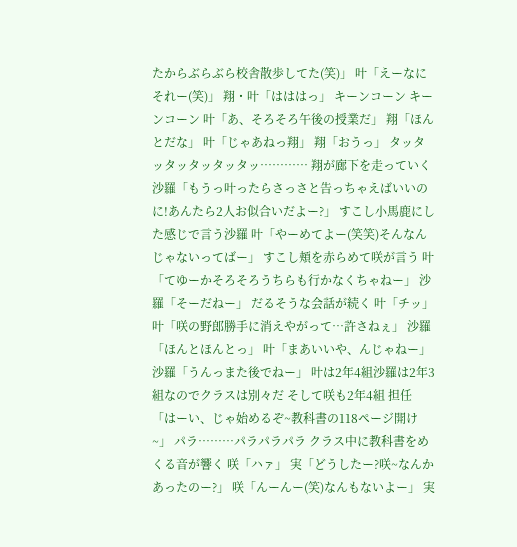たからぶらぶら校舎散歩してた(笑)」 叶「えーなにそれー(笑)」 翔・叶「はははっ」 キーンコーン キーンコーン 叶「あ、そろそろ午後の授業だ」 翔「ほんとだな」 叶「じゃあねっ翔」 翔「おうっ」 タッタッタッタッタッタッ………… 翔が廊下を走っていく 沙羅「もうっ叶ったらさっさと告っちゃえばいいのに!あんたら2人お似合いだよー?」 すこし小馬鹿にした感じで言う沙羅 叶「やーめてよー(笑笑)そんなんじゃないってばー」 すこし頬を赤らめて咲が言う 叶「てゆーかそろそろうちらも行かなくちゃねー」 沙羅「そーだねー」 だるそうな会話が続く 叶「チッ」 叶「咲の野郎勝手に消えやがって…許さねぇ」 沙羅「ほんとほんとっ」 叶「まあいいや、んじゃねー」 沙羅「うんっまた後でねー」 叶は2年4組沙羅は2年3組なのでクラスは別々だ そして咲も2年4組 担任「はーい、じゃ始めるぞ~教科書の118ページ開け~」 パラ………パラパラパラ クラス中に教科書をめくる音が響く 咲「ハァ」 実「どうしたー?咲~なんかあったのー?」 咲「んーんー(笑)なんもないよー」 実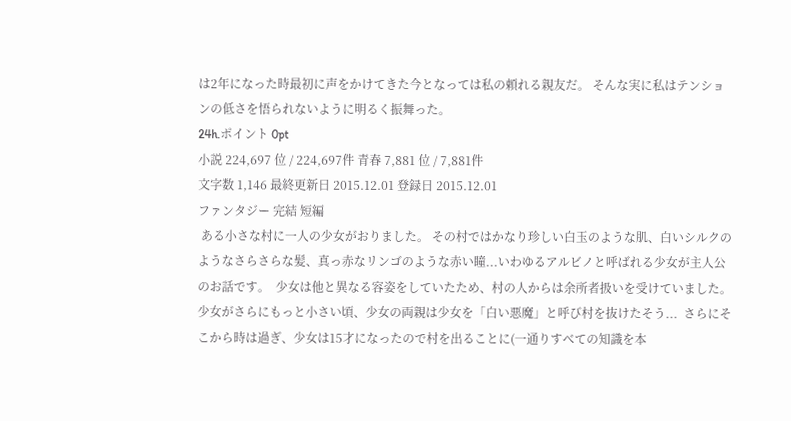は2年になった時最初に声をかけてきた今となっては私の頼れる親友だ。 そんな実に私はテンションの低さを悟られないように明るく振舞った。
24h.ポイント 0pt
小説 224,697 位 / 224,697件 青春 7,881 位 / 7,881件
文字数 1,146 最終更新日 2015.12.01 登録日 2015.12.01
ファンタジー 完結 短編
 ある小さな村に一人の少女がおりました。 その村ではかなり珍しい白玉のような肌、白いシルクのようなさらさらな髪、真っ赤なリンゴのような赤い瞳...いわゆるアルビノと呼ばれる少女が主人公のお話です。  少女は他と異なる容姿をしていたため、村の人からは余所者扱いを受けていました。少女がさらにもっと小さい頃、少女の両親は少女を「白い悪魔」と呼び村を抜けたそう...  さらにそこから時は過ぎ、少女は15才になったので村を出ることに(一通りすべての知識を本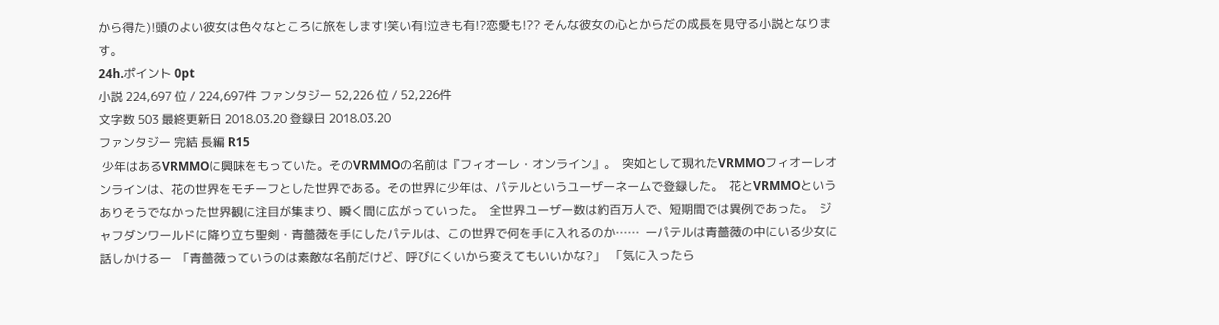から得た)!頭のよい彼女は色々なところに旅をします!笑い有!泣きも有!?恋愛も!?? そんな彼女の心とからだの成長を見守る小説となります。
24h.ポイント 0pt
小説 224,697 位 / 224,697件 ファンタジー 52,226 位 / 52,226件
文字数 503 最終更新日 2018.03.20 登録日 2018.03.20
ファンタジー 完結 長編 R15
 少年はあるVRMMOに興味をもっていた。そのVRMMOの名前は『フィオーレ・オンライン』。  突如として現れたVRMMOフィオーレオンラインは、花の世界をモチーフとした世界である。その世界に少年は、パテルというユーザーネームで登録した。  花とVRMMOというありそうでなかった世界観に注目が集まり、瞬く間に広がっていった。  全世界ユーザー数は約百万人で、短期間では異例であった。  ジャフダンワールドに降り立ち聖剣・青薔薇を手にしたパテルは、この世界で何を手に入れるのか……  ーパテルは青薔薇の中にいる少女に話しかけるー  「青薔薇っていうのは素敵な名前だけど、呼びにくいから変えてもいいかな?」  「気に入ったら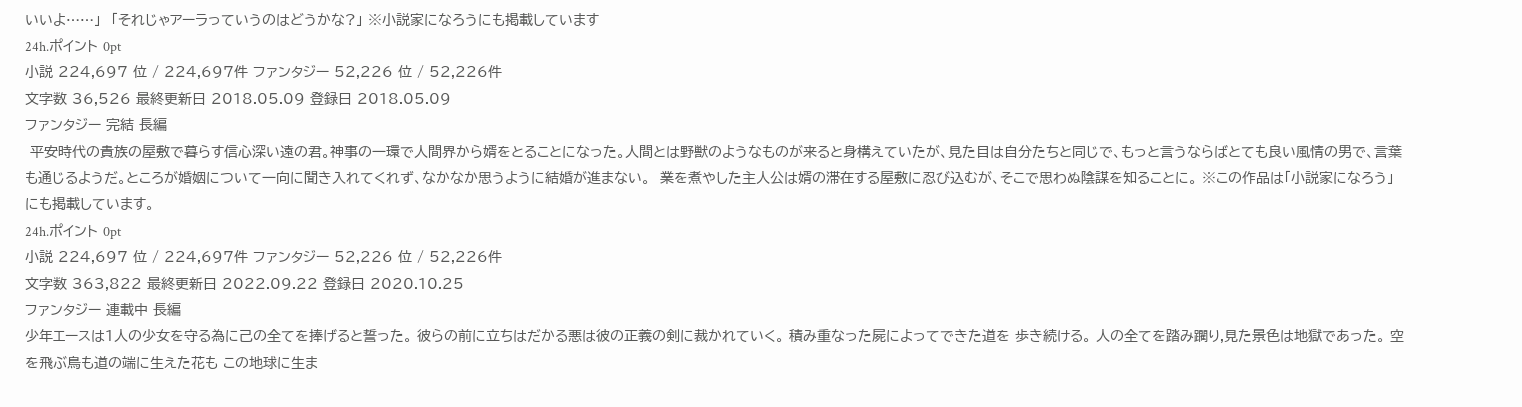いいよ……」  「それじゃアーラっていうのはどうかな?」 ※小説家になろうにも掲載しています
24h.ポイント 0pt
小説 224,697 位 / 224,697件 ファンタジー 52,226 位 / 52,226件
文字数 36,526 最終更新日 2018.05.09 登録日 2018.05.09
ファンタジー 完結 長編
 平安時代の貴族の屋敷で暮らす信心深い遠の君。神事の一環で人間界から婿をとることになった。人間とは野獣のようなものが来ると身構えていたが、見た目は自分たちと同じで、もっと言うならばとても良い風情の男で、言葉も通じるようだ。ところが婚姻について一向に聞き入れてくれず、なかなか思うように結婚が進まない。  業を煮やした主人公は婿の滞在する屋敷に忍び込むが、そこで思わぬ陰謀を知ることに。 ※この作品は「小説家になろう」にも掲載しています。
24h.ポイント 0pt
小説 224,697 位 / 224,697件 ファンタジー 52,226 位 / 52,226件
文字数 363,822 最終更新日 2022.09.22 登録日 2020.10.25
ファンタジー 連載中 長編
少年エースは1人の少女を守る為に己の全てを捧げると誓った。 彼らの前に立ちはだかる悪は彼の正義の剣に裁かれていく。 積み重なった屍によってできた道を 歩き続ける。 人の全てを踏み躙り,見た景色は地獄であった。 空を飛ぶ鳥も道の端に生えた花も この地球に生ま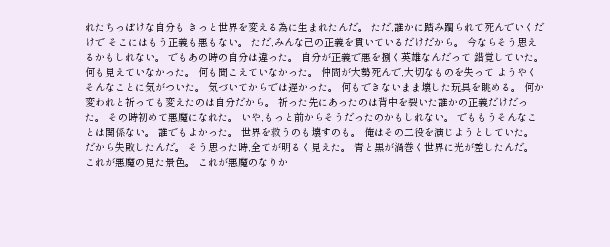れたちっぽけな自分も きっと世界を変える為に生まれたんだ。 ただ,誰かに踏み躙られて死んでいくだけで そこにはもう正義も悪もない。 ただ,みんな己の正義を貫いているだけだから。 今ならそう思えるかもしれない。 でもあの時の自分は違った。 自分が正義で悪を捌く英雄なんだって 錯覚していた。 何も見えていなかった。 何も聞こえていなかった。 仲間が大勢死んで,大切なものを失って ようやくそんなことに気がついた。 気づいてからでは遅かった。 何もできないまま壊した玩具を眺める。 何か変われと祈っても変えたのは自分だから。 祈った先にあったのは背中を裂いた誰かの正義だけだった。 その時初めて悪魔になれた。 いや,もっと前からそうだったのかもしれない。 でももうそんなことは関係ない。 誰でもよかった。 世界を救うのも壊すのも。 俺はその二役を演じようとしていた。 だから失敗したんだ。 そう思った時,全てが明るく見えた。 青と黒が渦巻く世界に光が差したんだ。 これが悪魔の見た景色。 これが悪魔のなりか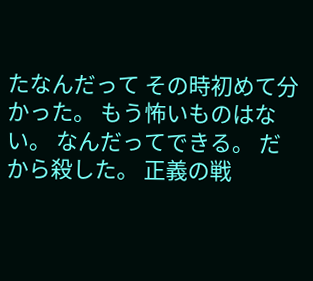たなんだって その時初めて分かった。 もう怖いものはない。 なんだってできる。 だから殺した。 正義の戦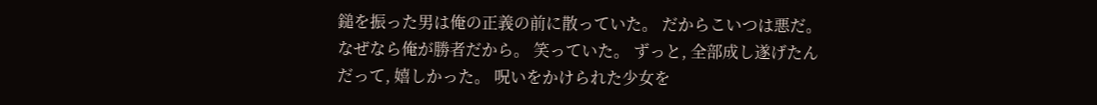鎚を振った男は俺の正義の前に散っていた。 だからこいつは悪だ。 なぜなら俺が勝者だから。 笑っていた。 ずっと, 全部成し遂げたんだって, 嬉しかった。 呪いをかけられた少女を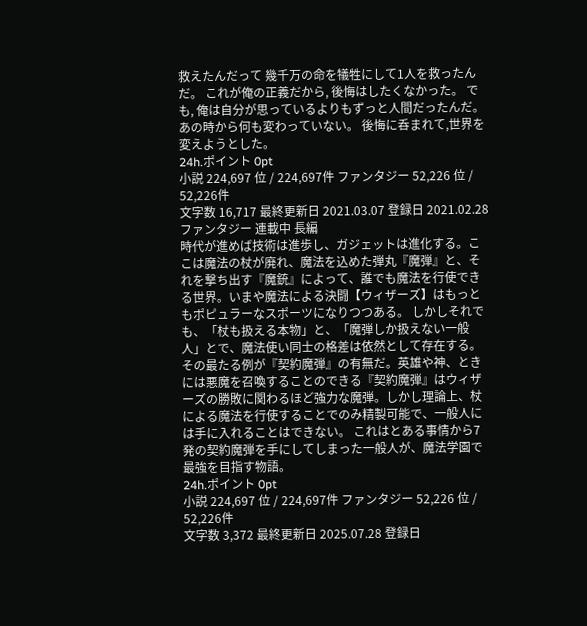救えたんだって 幾千万の命を犠牲にして1人を救ったんだ。 これが俺の正義だから, 後悔はしたくなかった。 でも, 俺は自分が思っているよりもずっと人間だったんだ。 あの時から何も変わっていない。 後悔に呑まれて,世界を変えようとした。
24h.ポイント 0pt
小説 224,697 位 / 224,697件 ファンタジー 52,226 位 / 52,226件
文字数 16,717 最終更新日 2021.03.07 登録日 2021.02.28
ファンタジー 連載中 長編
時代が進めば技術は進歩し、ガジェットは進化する。ここは魔法の杖が廃れ、魔法を込めた弾丸『魔弾』と、それを撃ち出す『魔銃』によって、誰でも魔法を行使できる世界。いまや魔法による決闘【ウィザーズ】はもっともポピュラーなスポーツになりつつある。 しかしそれでも、「杖も扱える本物」と、「魔弾しか扱えない一般人」とで、魔法使い同士の格差は依然として存在する。その最たる例が『契約魔弾』の有無だ。英雄や神、ときには悪魔を召喚することのできる『契約魔弾』はウィザーズの勝敗に関わるほど強力な魔弾。しかし理論上、杖による魔法を行使することでのみ精製可能で、一般人には手に入れることはできない。 これはとある事情から7発の契約魔弾を手にしてしまった一般人が、魔法学園で最強を目指す物語。
24h.ポイント 0pt
小説 224,697 位 / 224,697件 ファンタジー 52,226 位 / 52,226件
文字数 3,372 最終更新日 2025.07.28 登録日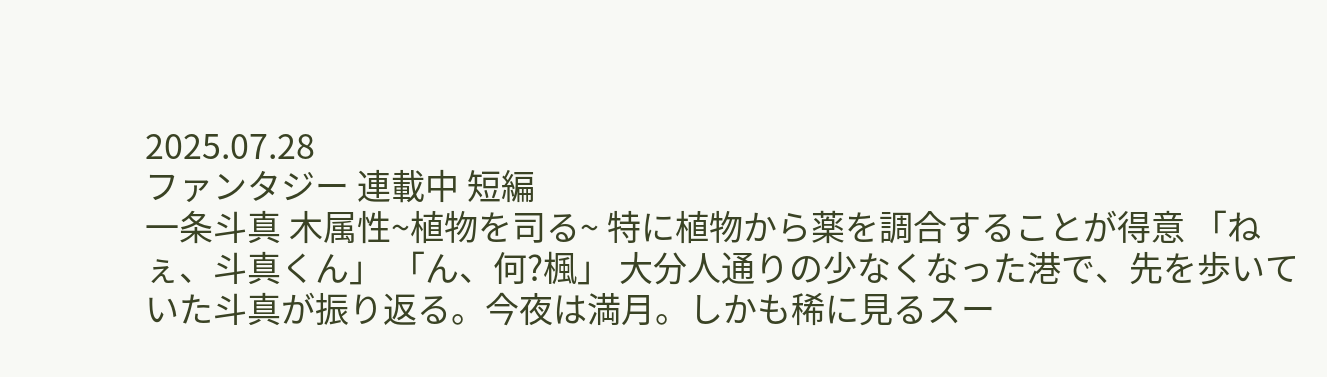2025.07.28
ファンタジー 連載中 短編
一条斗真 木属性~植物を司る~ 特に植物から薬を調合することが得意 「ねぇ、斗真くん」 「ん、何?楓」 大分人通りの少なくなった港で、先を歩いていた斗真が振り返る。今夜は満月。しかも稀に見るスー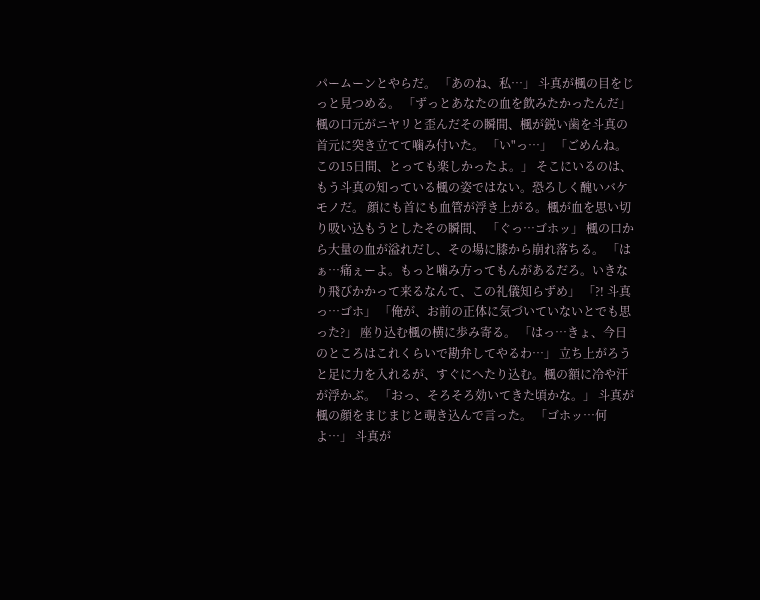パームーンとやらだ。 「あのね、私…」 斗真が楓の目をじっと見つめる。 「ずっとあなたの血を飲みたかったんだ」 楓の口元がニヤリと歪んだその瞬間、楓が鋭い歯を斗真の首元に突き立てて噛み付いた。 「い"っ…」 「ごめんね。この15日間、とっても楽しかったよ。」 そこにいるのは、もう斗真の知っている楓の姿ではない。恐ろしく醜いバケモノだ。 顔にも首にも血管が浮き上がる。楓が血を思い切り吸い込もうとしたその瞬間、 「ぐっ…ゴホッ」 楓の口から大量の血が溢れだし、その場に膝から崩れ落ちる。 「はぁ…痛ぇーよ。もっと噛み方ってもんがあるだろ。いきなり飛びかかって来るなんて、この礼儀知らずめ」 「?! 斗真っ…ゴホ」 「俺が、お前の正体に気づいていないとでも思った?」 座り込む楓の横に歩み寄る。 「はっ…きょ、今日のところはこれくらいで勘弁してやるわ…」 立ち上がろうと足に力を入れるが、すぐにへたり込む。楓の額に冷や汗が浮かぶ。 「おっ、そろそろ効いてきた頃かな。」 斗真が楓の顔をまじまじと覗き込んで言った。 「ゴホッ…何よ…」 斗真が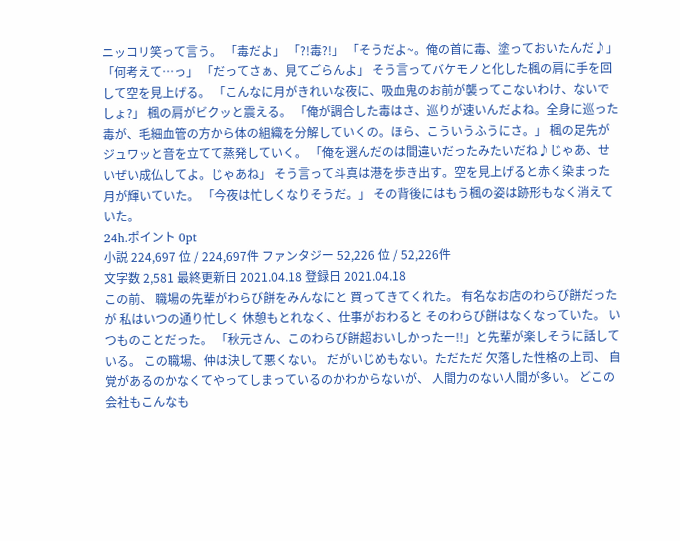ニッコリ笑って言う。 「毒だよ」 「?!毒?!」 「そうだよ~。俺の首に毒、塗っておいたんだ♪」 「何考えて…っ」 「だってさぁ、見てごらんよ」 そう言ってバケモノと化した楓の肩に手を回して空を見上げる。 「こんなに月がきれいな夜に、吸血鬼のお前が襲ってこないわけ、ないでしょ?」 楓の肩がビクッと震える。 「俺が調合した毒はさ、巡りが速いんだよね。全身に巡った毒が、毛細血管の方から体の組織を分解していくの。ほら、こういうふうにさ。」 楓の足先がジュワッと音を立てて蒸発していく。 「俺を選んだのは間違いだったみたいだね♪じゃあ、せいぜい成仏してよ。じゃあね」 そう言って斗真は港を歩き出す。空を見上げると赤く染まった月が輝いていた。 「今夜は忙しくなりそうだ。」 その背後にはもう楓の姿は跡形もなく消えていた。
24h.ポイント 0pt
小説 224,697 位 / 224,697件 ファンタジー 52,226 位 / 52,226件
文字数 2,581 最終更新日 2021.04.18 登録日 2021.04.18
この前、 職場の先輩がわらび餅をみんなにと 買ってきてくれた。 有名なお店のわらび餅だったが 私はいつの通り忙しく 休憩もとれなく、仕事がおわると そのわらび餅はなくなっていた。 いつものことだった。 「秋元さん、このわらび餅超おいしかったー!!」と先輩が楽しそうに話している。 この職場、仲は決して悪くない。 だがいじめもない。ただただ 欠落した性格の上司、 自覚があるのかなくてやってしまっているのかわからないが、 人間力のない人間が多い。 どこの会社もこんなも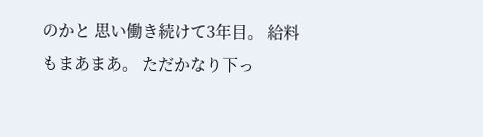のかと 思い働き続けて3年目。 給料もまあまあ。 ただかなり下っ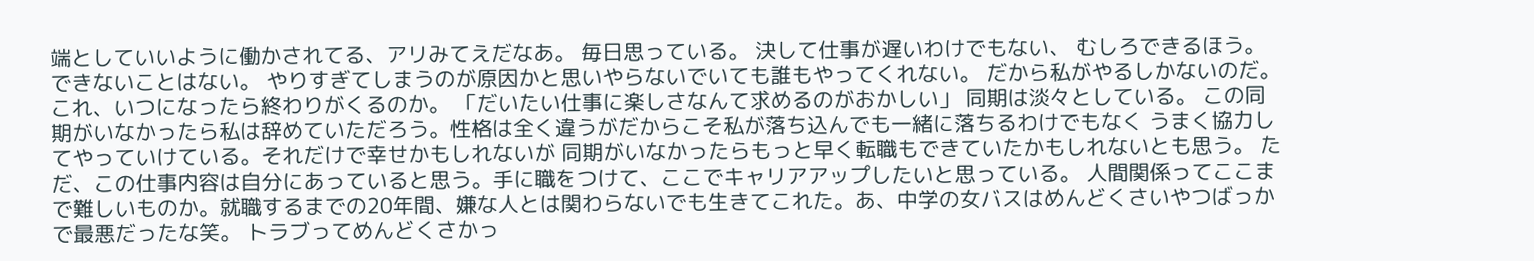端としていいように働かされてる、アリみてえだなあ。 毎日思っている。 決して仕事が遅いわけでもない、 むしろできるほう。 できないことはない。 やりすぎてしまうのが原因かと思いやらないでいても誰もやってくれない。 だから私がやるしかないのだ。これ、いつになったら終わりがくるのか。 「だいたい仕事に楽しさなんて求めるのがおかしい」 同期は淡々としている。 この同期がいなかったら私は辞めていただろう。性格は全く違うがだからこそ私が落ち込んでも一緒に落ちるわけでもなく うまく協力してやっていけている。それだけで幸せかもしれないが 同期がいなかったらもっと早く転職もできていたかもしれないとも思う。 ただ、この仕事内容は自分にあっていると思う。手に職をつけて、ここでキャリアアップしたいと思っている。 人間関係ってここまで難しいものか。就職するまでの20年間、嫌な人とは関わらないでも生きてこれた。あ、中学の女バスはめんどくさいやつばっかで最悪だったな笑。 トラブってめんどくさかっ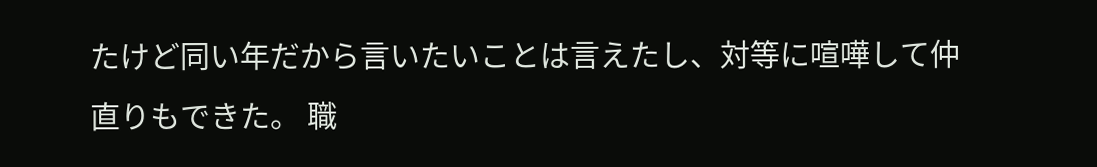たけど同い年だから言いたいことは言えたし、対等に喧嘩して仲直りもできた。 職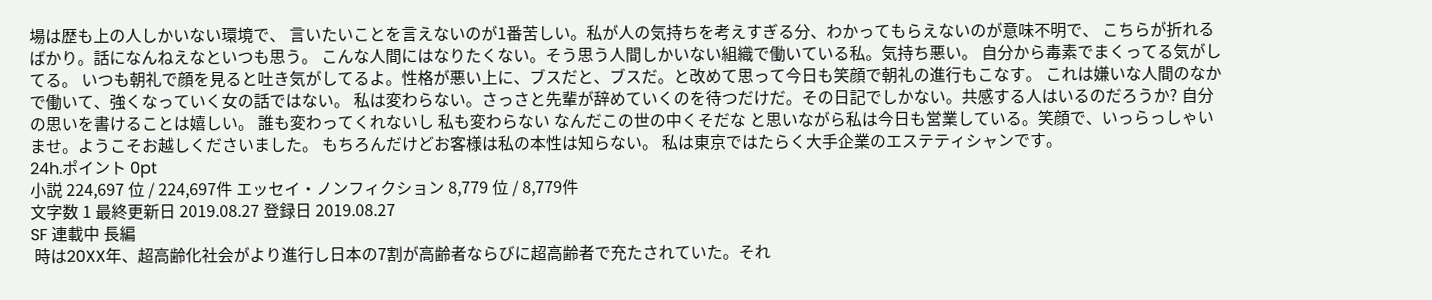場は歴も上の人しかいない環境で、 言いたいことを言えないのが1番苦しい。私が人の気持ちを考えすぎる分、わかってもらえないのが意味不明で、 こちらが折れるばかり。話になんねえなといつも思う。 こんな人間にはなりたくない。そう思う人間しかいない組織で働いている私。気持ち悪い。 自分から毒素でまくってる気がしてる。 いつも朝礼で顔を見ると吐き気がしてるよ。性格が悪い上に、ブスだと、ブスだ。と改めて思って今日も笑顔で朝礼の進行もこなす。 これは嫌いな人間のなかで働いて、強くなっていく女の話ではない。 私は変わらない。さっさと先輩が辞めていくのを待つだけだ。その日記でしかない。共感する人はいるのだろうか? 自分の思いを書けることは嬉しい。 誰も変わってくれないし 私も変わらない なんだこの世の中くそだな と思いながら私は今日も営業している。笑顔で、いっらっしゃいませ。ようこそお越しくださいました。 もちろんだけどお客様は私の本性は知らない。 私は東京ではたらく大手企業のエステティシャンです。
24h.ポイント 0pt
小説 224,697 位 / 224,697件 エッセイ・ノンフィクション 8,779 位 / 8,779件
文字数 1 最終更新日 2019.08.27 登録日 2019.08.27
SF 連載中 長編
 時は20XX年、超高齢化社会がより進行し日本の7割が高齢者ならびに超高齢者で充たされていた。それ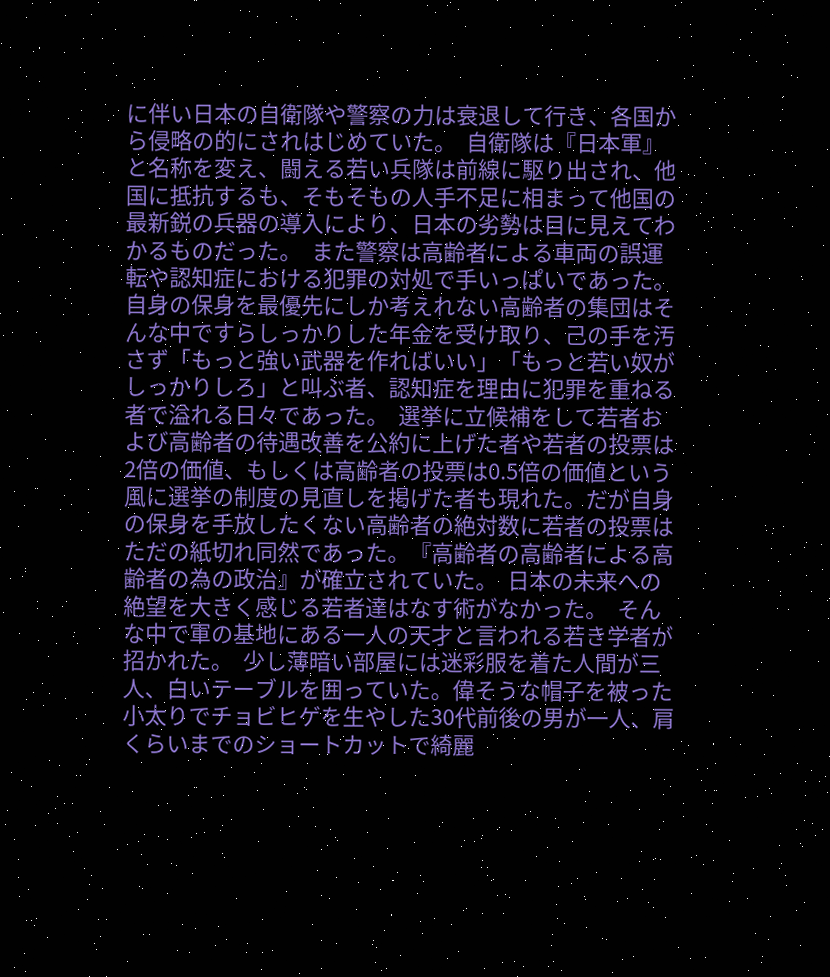に伴い日本の自衛隊や警察の力は衰退して行き、各国から侵略の的にされはじめていた。  自衛隊は『日本軍』と名称を変え、闘える若い兵隊は前線に駆り出され、他国に抵抗するも、そもそもの人手不足に相まって他国の最新鋭の兵器の導入により、日本の劣勢は目に見えてわかるものだった。  また警察は高齢者による車両の誤運転や認知症における犯罪の対処で手いっぱいであった。  自身の保身を最優先にしか考えれない高齢者の集団はそんな中ですらしっかりした年金を受け取り、己の手を汚さず「もっと強い武器を作ればいい」「もっと若い奴がしっかりしろ」と叫ぶ者、認知症を理由に犯罪を重ねる者で溢れる日々であった。  選挙に立候補をして若者および高齢者の待遇改善を公約に上げた者や若者の投票は2倍の価値、もしくは高齢者の投票は0.5倍の価値という風に選挙の制度の見直しを掲げた者も現れた。だが自身の保身を手放したくない高齢者の絶対数に若者の投票はただの紙切れ同然であった。『高齢者の高齢者による高齢者の為の政治』が確立されていた。  日本の未来への絶望を大きく感じる若者達はなす術がなかった。  そんな中で軍の基地にある一人の天才と言われる若き学者が招かれた。  少し薄暗い部屋には迷彩服を着た人間が三人、白いテーブルを囲っていた。偉そうな帽子を被った小太りでチョビヒゲを生やした30代前後の男が一人、肩くらいまでのショートカットで綺麗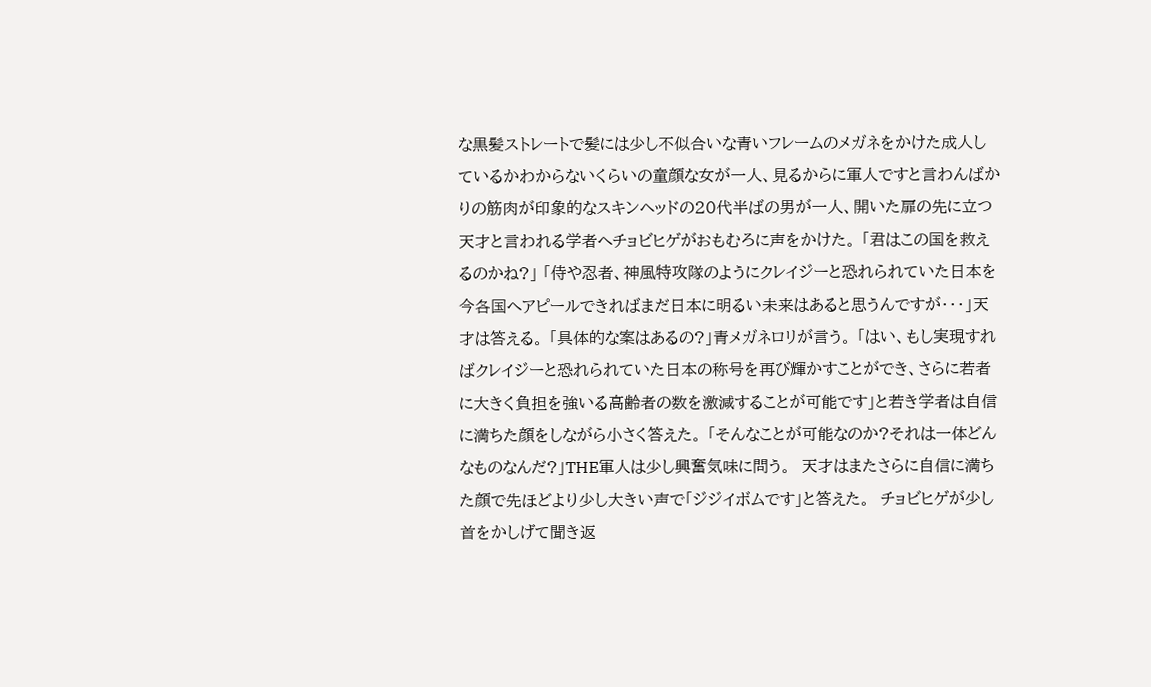な黒髪ストレートで髪には少し不似合いな青いフレームのメガネをかけた成人しているかわからないくらいの童顔な女が一人、見るからに軍人ですと言わんばかりの筋肉が印象的なスキンヘッドの20代半ばの男が一人、開いた扉の先に立つ天才と言われる学者へチョビヒゲがおもむろに声をかけた。 「君はこの国を救えるのかね?」 「侍や忍者、神風特攻隊のようにクレイジーと恐れられていた日本を今各国へアピールできればまだ日本に明るい未来はあると思うんですが・・・」天才は答える。 「具体的な案はあるの?」青メガネロリが言う。 「はい、もし実現すればクレイジーと恐れられていた日本の称号を再び輝かすことができ、さらに若者に大きく負担を強いる高齢者の数を激減することが可能です」と若き学者は自信に満ちた顔をしながら小さく答えた。 「そんなことが可能なのか?それは一体どんなものなんだ?」THE軍人は少し興奮気味に問う。  天才はまたさらに自信に満ちた顔で先ほどより少し大きい声で「ジジイボムです」と答えた。  チョビヒゲが少し首をかしげて聞き返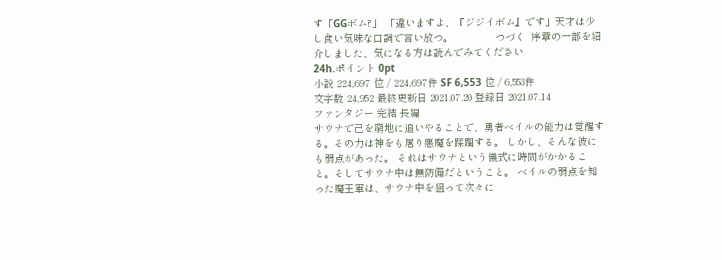す「GGボム?」 「違いますよ、『ジジイボム』です」天才は少し食い気味な口調で言い放つ。              つづく  序章の一部を紹介しました、気になる方は読んでみてください
24h.ポイント 0pt
小説 224,697 位 / 224,697件 SF 6,553 位 / 6,553件
文字数 24,952 最終更新日 2021.07.20 登録日 2021.07.14
ファンタジー 完結 長編
サウナで己を窮地に追いやることで、勇者ベイルの能力は覚醒する。その力は神をも屠り悪魔を蹂躙する。 しかし、そんな彼にも弱点があった。 それはサウナという儀式に時間がかかること。そしてサウナ中は無防備だということ。 ベイルの弱点を知った魔王軍は、サウナ中を狙って次々に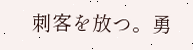刺客を放つ。勇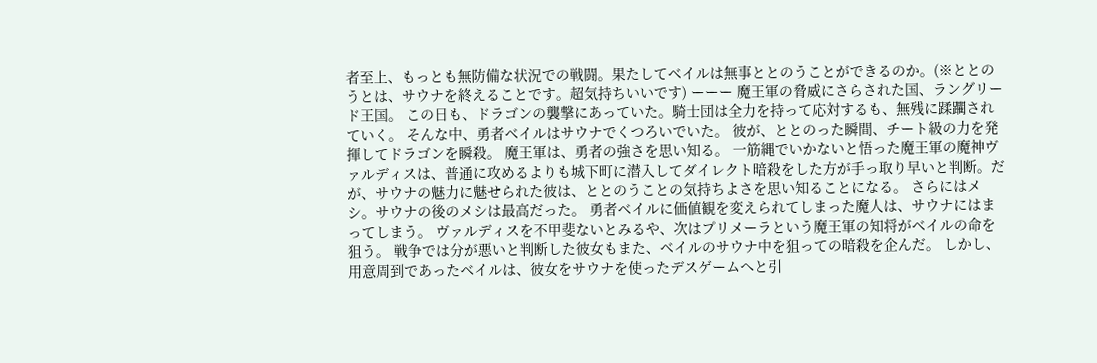者至上、もっとも無防備な状況での戦闘。果たしてベイルは無事ととのうことができるのか。(※ととのうとは、サウナを終えることです。超気持ちいいです) ーーー 魔王軍の脅威にさらされた国、ラングリード王国。 この日も、ドラゴンの襲撃にあっていた。騎士団は全力を持って応対するも、無残に蹂躙されていく。 そんな中、勇者ベイルはサウナでくつろいでいた。 彼が、ととのった瞬間、チート級の力を発揮してドラゴンを瞬殺。 魔王軍は、勇者の強さを思い知る。 一筋縄でいかないと悟った魔王軍の魔神ヴァルディスは、普通に攻めるよりも城下町に潜入してダイレクト暗殺をした方が手っ取り早いと判断。だが、サウナの魅力に魅せられた彼は、ととのうことの気持ちよさを思い知ることになる。 さらにはメシ。サウナの後のメシは最高だった。 勇者ベイルに価値観を変えられてしまった魔人は、サウナにはまってしまう。 ヴァルディスを不甲斐ないとみるや、次はプリメーラという魔王軍の知将がベイルの命を狙う。 戦争では分が悪いと判断した彼女もまた、ベイルのサウナ中を狙っての暗殺を企んだ。 しかし、用意周到であったベイルは、彼女をサウナを使ったデスゲームへと引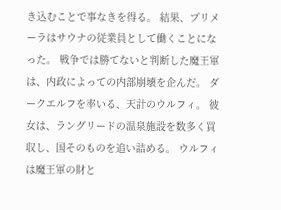き込むことで事なきを得る。 結果、プリメーラはサウナの従業員として働くことになった。 戦争では勝てないと判断した魔王軍は、内政によっての内部崩壊を企んだ。 ダークエルフを率いる、天計のウルフィ。 彼女は、ラングリードの温泉施設を数多く買収し、国そのものを追い詰める。 ウルフィは魔王軍の財と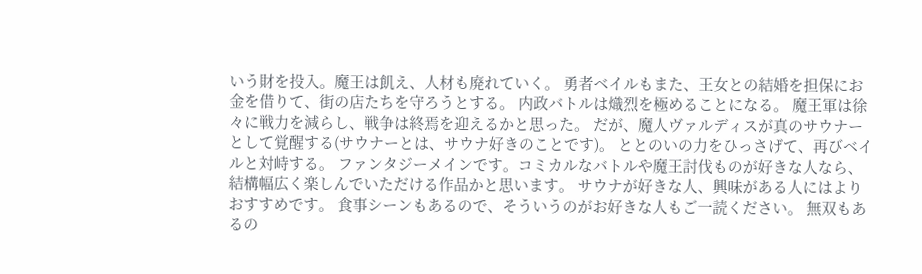いう財を投入。魔王は飢え、人材も廃れていく。 勇者ベイルもまた、王女との結婚を担保にお金を借りて、街の店たちを守ろうとする。 内政バトルは熾烈を極めることになる。 魔王軍は徐々に戦力を減らし、戦争は終焉を迎えるかと思った。 だが、魔人ヴァルディスが真のサウナーとして覚醒する(サウナーとは、サウナ好きのことです)。 ととのいの力をひっさげて、再びベイルと対峙する。 ファンタジーメインです。コミカルなバトルや魔王討伐ものが好きな人なら、 結構幅広く楽しんでいただける作品かと思います。 サウナが好きな人、興味がある人にはよりおすすめです。 食事シーンもあるので、そういうのがお好きな人もご一読ください。 無双もあるの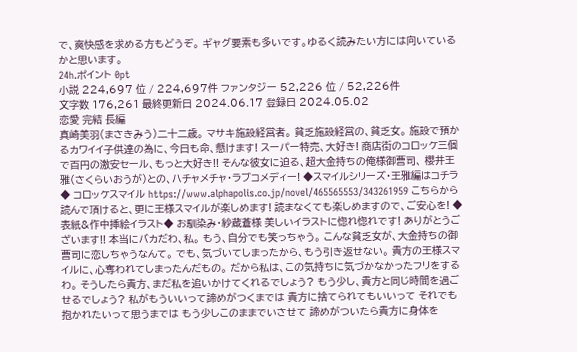で、爽快感を求める方もどうぞ。 ギャグ要素も多いです。ゆるく読みたい方には向いているかと思います。
24h.ポイント 0pt
小説 224,697 位 / 224,697件 ファンタジー 52,226 位 / 52,226件
文字数 176,261 最終更新日 2024.06.17 登録日 2024.05.02
恋愛 完結 長編
真崎美羽(まさきみう)二十二歳。 マサキ施設経営者。 貧乏施設経営の、貧乏女。 施設で預かるカワイイ子供達の為に、今日も命、懸けます! スーパー特売、大好き! 商店街のコロッケ三個で百円の激安セール、もっと大好き!! そんな彼女に迫る、超大金持ちの俺様御曹司、 櫻井王雅(さくらいおうが)との、ハチャメチャ・ラブコメディー! ◆スマイルシリーズ・王雅編はコチラ◆ コロッケスマイル https://www.alphapolis.co.jp/novel/465565553/343261959 こちらから読んで頂けると、更に王様スマイルが楽しめます! 読まなくても楽しめますので、ご安心を! ◆表紙&作中挿絵イラスト◆ お馴染み・紗蔵蒼様 美しいイラストに惚れ惚れです! ありがとうございます!! 本当にバカだわ、私。 もう、自分でも笑っちゃう。 こんな貧乏女が、大金持ちの御曹司に恋しちゃうなんて。 でも、気づいてしまったから、もう引き返せない。 貴方の王様スマイルに、心奪われてしまったんだもの。 だから私は、この気持ちに気づかなかったフリをするわ。 そうしたら貴方、まだ私を追いかけてくれるでしょう? もう少し、貴方と同じ時間を過ごせるでしょう? 私がもういいって諦めがつくまでは 貴方に捨てられてもいいって それでも抱かれたいって思うまでは もう少しこのままでいさせて 諦めがついたら貴方に身体を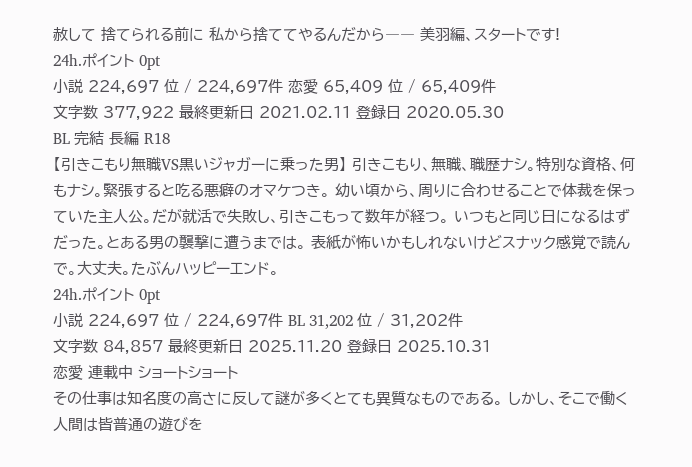赦して 捨てられる前に 私から捨ててやるんだから―― 美羽編、スタートです!
24h.ポイント 0pt
小説 224,697 位 / 224,697件 恋愛 65,409 位 / 65,409件
文字数 377,922 最終更新日 2021.02.11 登録日 2020.05.30
BL 完結 長編 R18
【引きこもり無職VS黒いジャガーに乗った男】 引きこもり、無職、職歴ナシ。特別な資格、何もナシ。緊張すると吃る悪癖のオマケつき。 幼い頃から、周りに合わせることで体裁を保っていた主人公。だが就活で失敗し、引きこもって数年が経つ。 いつもと同じ日になるはずだった。とある男の襲撃に遭うまでは。 表紙が怖いかもしれないけどスナック感覚で読んで。大丈夫。たぶんハッピーエンド。
24h.ポイント 0pt
小説 224,697 位 / 224,697件 BL 31,202 位 / 31,202件
文字数 84,857 最終更新日 2025.11.20 登録日 2025.10.31
恋愛 連載中 ショートショート
その仕事は知名度の高さに反して謎が多くとても異質なものである。 しかし、そこで働く人間は皆普通の遊びを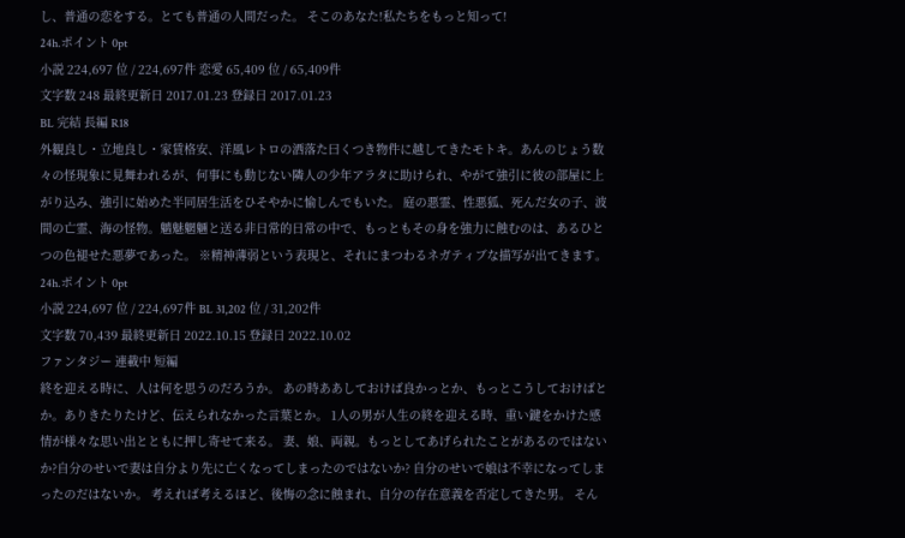し、普通の恋をする。とても普通の人間だった。 そこのあなた!私たちをもっと知って!
24h.ポイント 0pt
小説 224,697 位 / 224,697件 恋愛 65,409 位 / 65,409件
文字数 248 最終更新日 2017.01.23 登録日 2017.01.23
BL 完結 長編 R18
外観良し・立地良し・家賃格安、洋風レトロの洒落た曰くつき物件に越してきたモトキ。あんのじょう数々の怪現象に見舞われるが、何事にも動じない隣人の少年アラタに助けられ、やがて強引に彼の部屋に上がり込み、強引に始めた半同居生活をひそやかに愉しんでもいた。 庭の悪霊、性悪狐、死んだ女の子、波間の亡霊、海の怪物。魑魅魍魎と送る非日常的日常の中で、もっともその身を強力に蝕むのは、あるひとつの色褪せた悪夢であった。 ※精神薄弱という表現と、それにまつわるネガティブな描写が出てきます。
24h.ポイント 0pt
小説 224,697 位 / 224,697件 BL 31,202 位 / 31,202件
文字数 70,439 最終更新日 2022.10.15 登録日 2022.10.02
ファンタジー 連載中 短編
終を迎える時に、人は何を思うのだろうか。 あの時ああしておけば良かっとか、もっとこうしておけばとか。ありきたりたけど、伝えられなかった言葉とか。 1人の男が人生の終を迎える時、重い鍵をかけた感情が様々な思い出とともに押し寄せて来る。 妻、娘、両親。もっとしてあげられたことがあるのではないか?自分のせいで妻は自分より先に亡くなってしまったのではないか? 自分のせいで娘は不幸になってしまったのだはないか。 考えれば考えるほど、後悔の念に蝕まれ、自分の存在意義を否定してきた男。 そん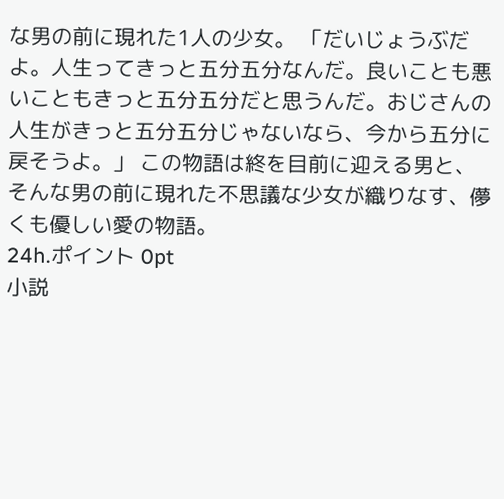な男の前に現れた1人の少女。 「だいじょうぶだよ。人生ってきっと五分五分なんだ。良いことも悪いこともきっと五分五分だと思うんだ。おじさんの人生がきっと五分五分じゃないなら、今から五分に戻そうよ。」 この物語は終を目前に迎える男と、そんな男の前に現れた不思議な少女が織りなす、儚くも優しい愛の物語。
24h.ポイント 0pt
小説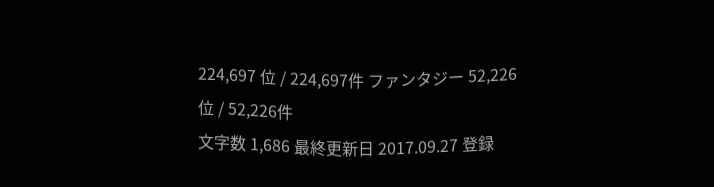224,697 位 / 224,697件 ファンタジー 52,226 位 / 52,226件
文字数 1,686 最終更新日 2017.09.27 登録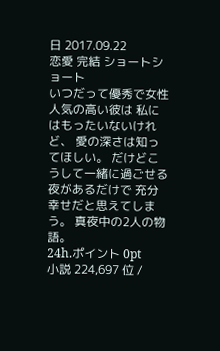日 2017.09.22
恋愛 完結 ショートショート
いつだって優秀で女性人気の高い彼は 私にはもったいないけれど、 愛の深さは知ってほしい。 だけどこうして一緒に過ごせる 夜があるだけで 充分幸せだと思えてしまう。 真夜中の2人の物語。
24h.ポイント 0pt
小説 224,697 位 /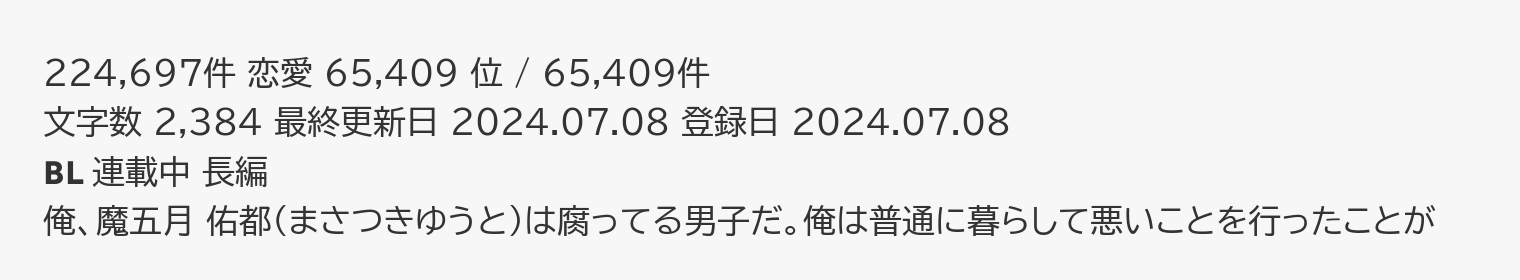224,697件 恋愛 65,409 位 / 65,409件
文字数 2,384 最終更新日 2024.07.08 登録日 2024.07.08
BL 連載中 長編
俺、魔五月 佑都(まさつきゆうと)は腐ってる男子だ。俺は普通に暮らして悪いことを行ったことが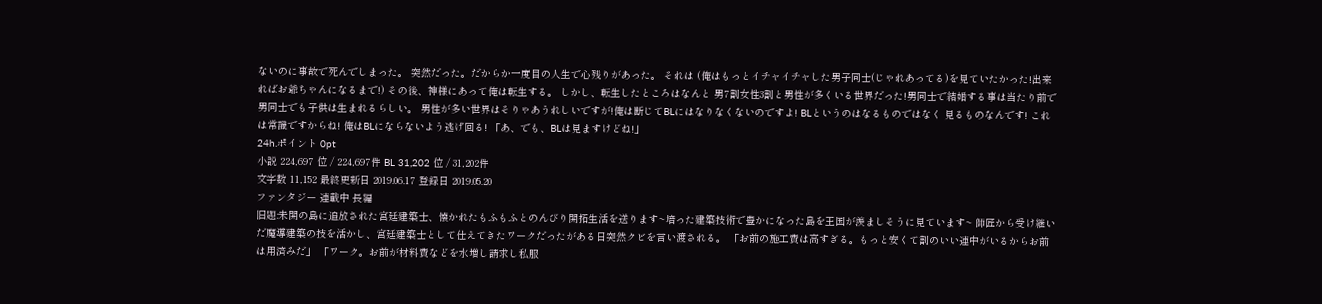ないのに事故で死んでしまった。 突然だった。だからか一度目の人生で心残りがあった。 それは (俺はもっとイチャイチャした男子同士(じゃれあってる)を見ていたかった!出来ればお爺ちゃんになるまで!) その後、神様にあって俺は転生する。 しかし、転生したところはなんと 男7割女性3割と男性が多くいる世界だった!男同士で結婚する事は当たり前で男同士でも子供は生まれるらしい。 男性が多い世界はそりゃあうれしいですが!俺は断じてBLにはなりなくないのですよ! BLというのはなるものではなく 見るものなんです! これは常識ですからね! 俺はBLにならないよう逃げ回る! 「あ、でも、BLは見ますけどね!」
24h.ポイント 0pt
小説 224,697 位 / 224,697件 BL 31,202 位 / 31,202件
文字数 11,152 最終更新日 2019.06.17 登録日 2019.05.20
ファンタジー 連載中 長編
旧題:未開の島に追放された宮廷建築士、懐かれたもふもふとのんびり開拓生活を送ります~培った建築技術で豊かになった島を王国が羨ましそうに見ています~ 師匠から受け継いだ魔導建築の技を活かし、宮廷建築士として仕えてきたワークだったがある日突然クビを言い渡される。 「お前の施工費は高すぎる。もっと安くて割のいい連中がいるからお前は用済みだ」 「ワーク。お前が材料費などを水増し請求し私服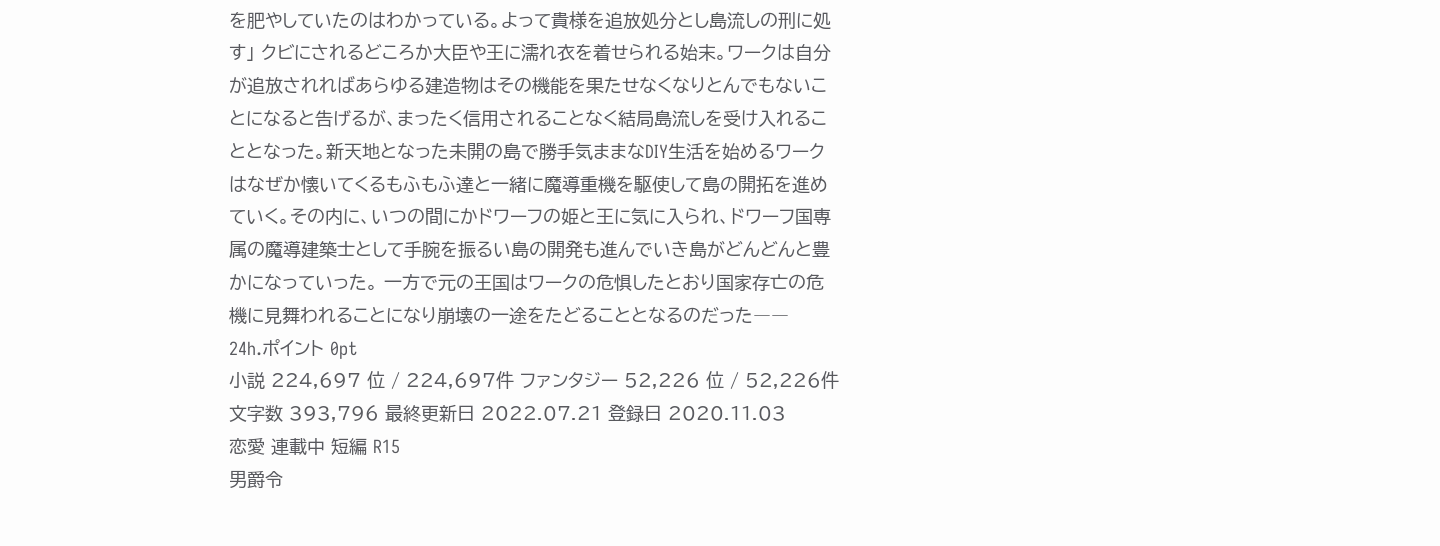を肥やしていたのはわかっている。よって貴様を追放処分とし島流しの刑に処す」 クビにされるどころか大臣や王に濡れ衣を着せられる始末。ワークは自分が追放されればあらゆる建造物はその機能を果たせなくなりとんでもないことになると告げるが、まったく信用されることなく結局島流しを受け入れることとなった。新天地となった未開の島で勝手気ままなDIY生活を始めるワークはなぜか懐いてくるもふもふ達と一緒に魔導重機を駆使して島の開拓を進めていく。その内に、いつの間にかドワーフの姫と王に気に入られ、ドワーフ国専属の魔導建築士として手腕を振るい島の開発も進んでいき島がどんどんと豊かになっていった。 一方で元の王国はワークの危惧したとおり国家存亡の危機に見舞われることになり崩壊の一途をたどることとなるのだった――
24h.ポイント 0pt
小説 224,697 位 / 224,697件 ファンタジー 52,226 位 / 52,226件
文字数 393,796 最終更新日 2022.07.21 登録日 2020.11.03
恋愛 連載中 短編 R15
男爵令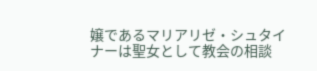嬢であるマリアリゼ・シュタイナーは聖女として教会の相談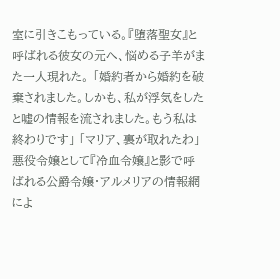室に引きこもっている。『堕落聖女』と呼ばれる彼女の元へ、悩める子羊がまた一人現れた。 「婚約者から婚約を破棄されました。しかも、私が浮気をしたと嘘の情報を流されました。もう私は終わりです」 「マリア、裏が取れたわ」 悪役令嬢として『冷血令嬢』と影で呼ばれる公爵令嬢・アルメリアの情報網によ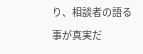り、相談者の語る事が真実だ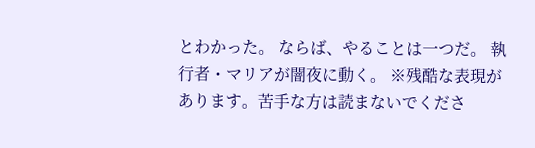とわかった。 ならば、やることは一つだ。 執行者・マリアが闇夜に動く。 ※残酷な表現があります。苦手な方は読まないでくださ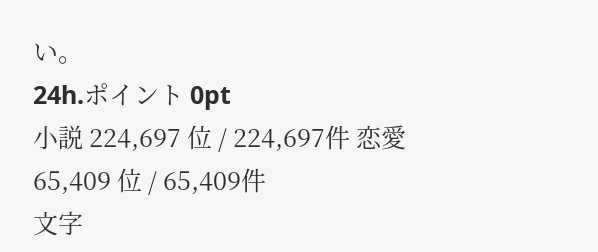い。
24h.ポイント 0pt
小説 224,697 位 / 224,697件 恋愛 65,409 位 / 65,409件
文字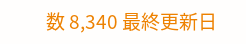数 8,340 最終更新日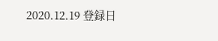2020.12.19 登録日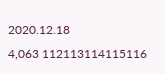2020.12.18
4,063 112113114115116